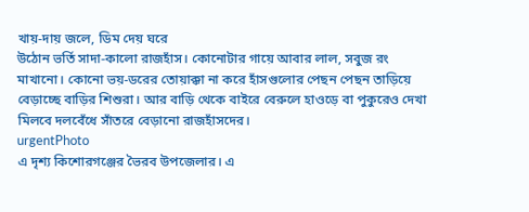খায়-দায় জলে, ডিম দেয় ঘরে
উঠোন ভর্তি সাদা-কালো রাজহাঁস। কোনোটার গায়ে আবার লাল, সবুজ রং মাখানো। কোনো ভয়-ডরের তোয়াক্কা না করে হাঁসগুলোর পেছন পেছন তাড়িয়ে বেড়াচ্ছে বাড়ির শিশুরা। আর বাড়ি থেকে বাইরে বেরুলে হাওড়ে বা পুকুরেও দেখা মিলবে দলবেঁধে সাঁতরে বেড়ানো রাজহাঁসদের।
urgentPhoto
এ দৃশ্য কিশোরগঞ্জের ভৈরব উপজেলার। এ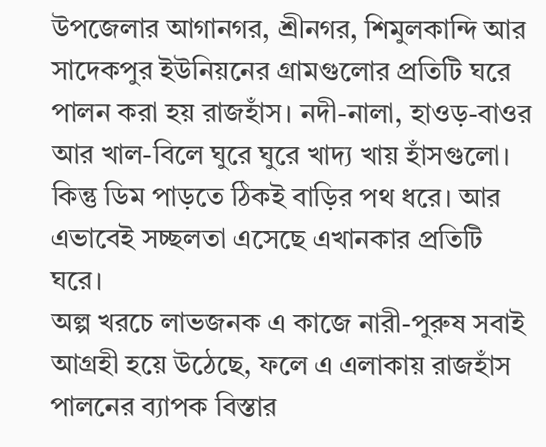উপজেলার আগানগর, শ্রীনগর, শিমুলকান্দি আর সাদেকপুর ইউনিয়নের গ্রামগুলোর প্রতিটি ঘরে পালন করা হয় রাজহাঁস। নদী-নালা, হাওড়-বাওর আর খাল-বিলে ঘুরে ঘুরে খাদ্য খায় হাঁসগুলো। কিন্তু ডিম পাড়তে ঠিকই বাড়ির পথ ধরে। আর এভাবেই সচ্ছলতা এসেছে এখানকার প্রতিটি ঘরে।
অল্প খরচে লাভজনক এ কাজে নারী-পুরুষ সবাই আগ্রহী হয়ে উঠেছে, ফলে এ এলাকায় রাজহাঁস পালনের ব্যাপক বিস্তার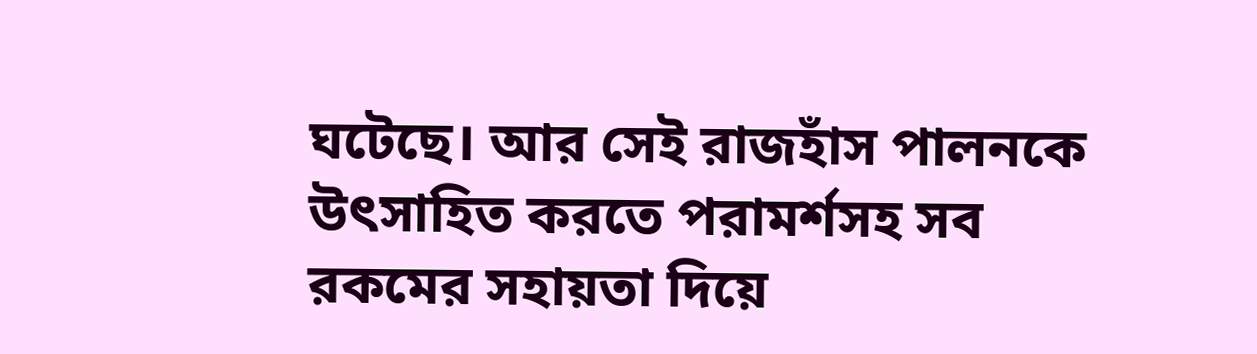ঘটেছে। আর সেই রাজহাঁস পালনকে উৎসাহিত করতে পরামর্শসহ সব রকমের সহায়তা দিয়ে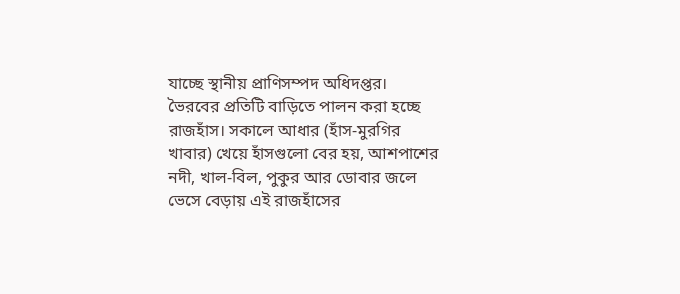যাচ্ছে স্থানীয় প্রাণিসম্পদ অধিদপ্তর।
ভৈরবের প্রতিটি বাড়িতে পালন করা হচ্ছে রাজহাঁস। সকালে আধার (হাঁস-মুরগির খাবার) খেয়ে হাঁসগুলো বের হয়, আশপাশের নদী, খাল-বিল, পুকুর আর ডোবার জলে ভেসে বেড়ায় এই রাজহাঁসের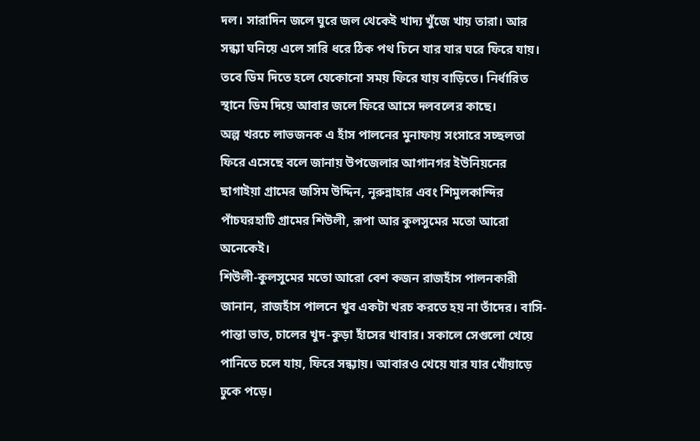দল। সারাদিন জলে ঘুরে জল থেকেই খাদ্য খুঁজে খায় তারা। আর সন্ধ্যা ঘনিয়ে এলে সারি ধরে ঠিক পথ চিনে যার যার ঘরে ফিরে যায়। তবে ডিম দিতে হলে যেকোনো সময় ফিরে যায় বাড়িতে। নির্ধারিত স্থানে ডিম দিয়ে আবার জলে ফিরে আসে দলবলের কাছে।
অল্প খরচে লাভজনক এ হাঁস পালনের মুনাফায় সংসারে সচ্ছলতা ফিরে এসেছে বলে জানায় উপজেলার আগানগর ইউনিয়নের ছাগাইয়া গ্রামের জসিম উদ্দিন, নূরুন্নাহার এবং শিমুলকান্দির পাঁচঘরহাটি গ্রামের শিউলী, রূপা আর কুলসুমের মতো আরো অনেকেই।
শিউলী-কুলসুমের মতো আরো বেশ কজন রাজহাঁস পালনকারী জানান, রাজহাঁস পালনে খুব একটা খরচ করতে হয় না তাঁদের। বাসি-পান্তা ভাত, চালের খুদ-কুড়া হাঁসের খাবার। সকালে সেগুলো খেয়ে পানিতে চলে যায়, ফিরে সন্ধ্যায়। আবারও খেয়ে যার যার খোঁয়াড়ে ঢুকে পড়ে।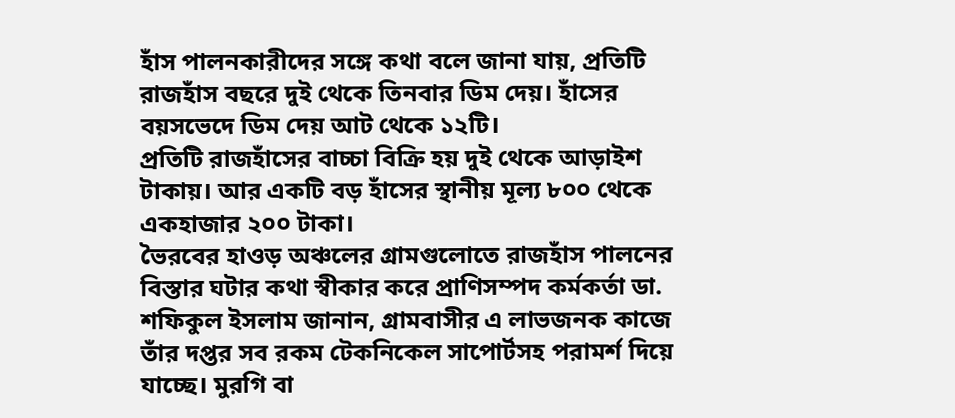হাঁস পালনকারীদের সঙ্গে কথা বলে জানা যায়, প্রতিটি রাজহাঁস বছরে দুই থেকে তিনবার ডিম দেয়। হাঁসের বয়সভেদে ডিম দেয় আট থেকে ১২টি।
প্রতিটি রাজহাঁসের বাচ্চা বিক্রি হয় দুই থেকে আড়াইশ টাকায়। আর একটি বড় হাঁসের স্থানীয় মূল্য ৮০০ থেকে একহাজার ২০০ টাকা।
ভৈরবের হাওড় অঞ্চলের গ্রামগুলোতে রাজহাঁস পালনের বিস্তার ঘটার কথা স্বীকার করে প্রাণিসম্পদ কর্মকর্তা ডা. শফিকুল ইসলাম জানান, গ্রামবাসীর এ লাভজনক কাজে তাঁর দপ্তর সব রকম টেকনিকেল সাপোর্টসহ পরামর্শ দিয়ে যাচ্ছে। মুরগি বা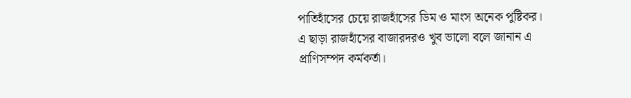পাতিহাঁসের চেয়ে রাজহাঁসের ডিম ও মাংস অনেক পুষ্টিকর।
এ ছাড়া রাজহাঁসের বাজারদরও খুব ভালো বলে জানান এ প্রাণিসম্পদ কর্মকর্তা।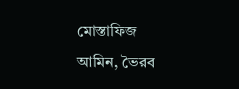মোস্তাফিজ আমিন, ভৈরব